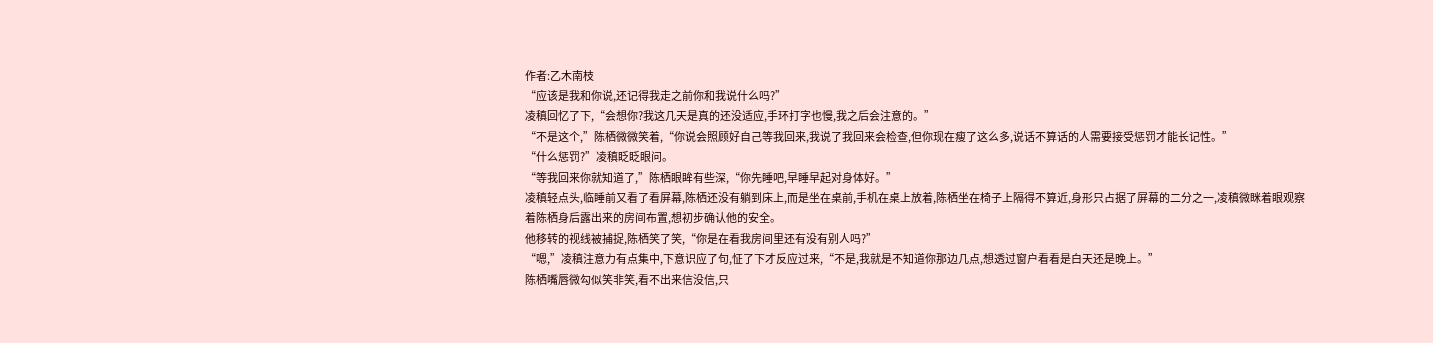作者:乙木南枝
“应该是我和你说,还记得我走之前你和我说什么吗?”
凌稹回忆了下,“会想你?我这几天是真的还没适应,手环打字也慢,我之后会注意的。”
“不是这个,”陈栖微微笑着,“你说会照顾好自己等我回来,我说了我回来会检查,但你现在瘦了这么多,说话不算话的人需要接受惩罚才能长记性。”
“什么惩罚?”凌稹眨眨眼问。
“等我回来你就知道了,”陈栖眼眸有些深,“你先睡吧,早睡早起对身体好。”
凌稹轻点头,临睡前又看了看屏幕,陈栖还没有躺到床上,而是坐在桌前,手机在桌上放着,陈栖坐在椅子上隔得不算近,身形只占据了屏幕的二分之一,凌稹微眯着眼观察着陈栖身后露出来的房间布置,想初步确认他的安全。
他移转的视线被捕捉,陈栖笑了笑,“你是在看我房间里还有没有别人吗?”
“嗯,”凌稹注意力有点集中,下意识应了句,怔了下才反应过来,“不是,我就是不知道你那边几点,想透过窗户看看是白天还是晚上。”
陈栖嘴唇微勾似笑非笑,看不出来信没信,只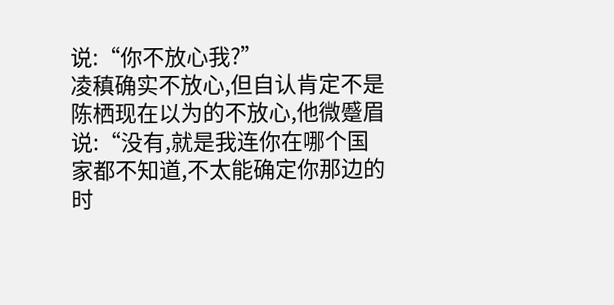说:“你不放心我?”
凌稹确实不放心,但自认肯定不是陈栖现在以为的不放心,他微蹙眉说:“没有,就是我连你在哪个国家都不知道,不太能确定你那边的时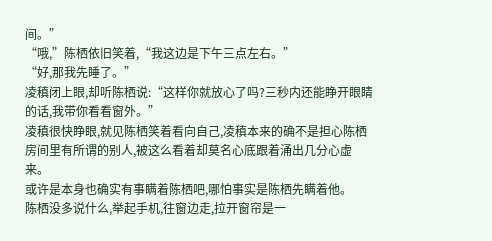间。”
“哦,”陈栖依旧笑着,“我这边是下午三点左右。”
“好,那我先睡了。”
凌稹闭上眼,却听陈栖说:“这样你就放心了吗?三秒内还能睁开眼睛的话,我带你看看窗外。”
凌稹很快睁眼,就见陈栖笑着看向自己,凌稹本来的确不是担心陈栖房间里有所谓的别人,被这么看着却莫名心底跟着涌出几分心虚来。
或许是本身也确实有事瞒着陈栖吧,哪怕事实是陈栖先瞒着他。
陈栖没多说什么,举起手机,往窗边走,拉开窗帘是一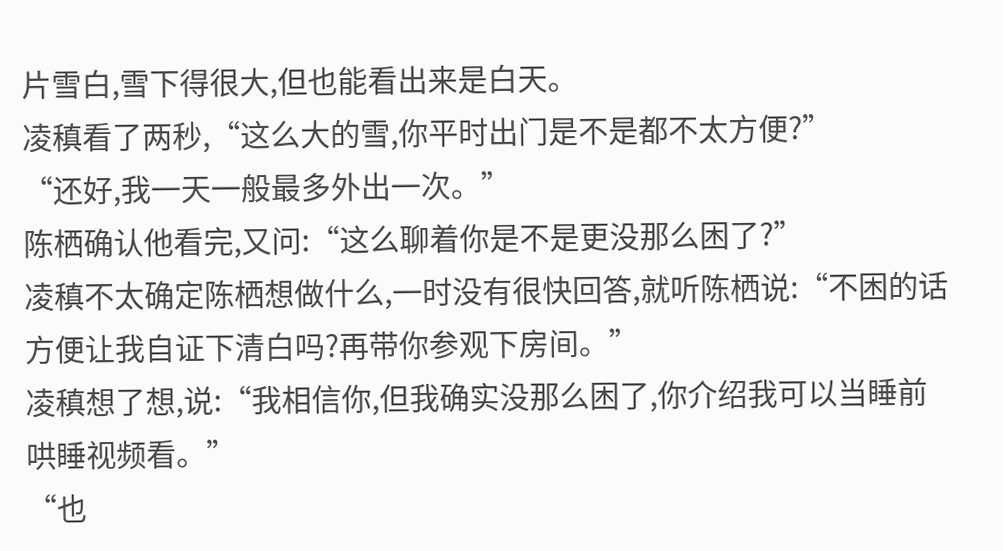片雪白,雪下得很大,但也能看出来是白天。
凌稹看了两秒,“这么大的雪,你平时出门是不是都不太方便?”
“还好,我一天一般最多外出一次。”
陈栖确认他看完,又问:“这么聊着你是不是更没那么困了?”
凌稹不太确定陈栖想做什么,一时没有很快回答,就听陈栖说:“不困的话方便让我自证下清白吗?再带你参观下房间。”
凌稹想了想,说:“我相信你,但我确实没那么困了,你介绍我可以当睡前哄睡视频看。”
“也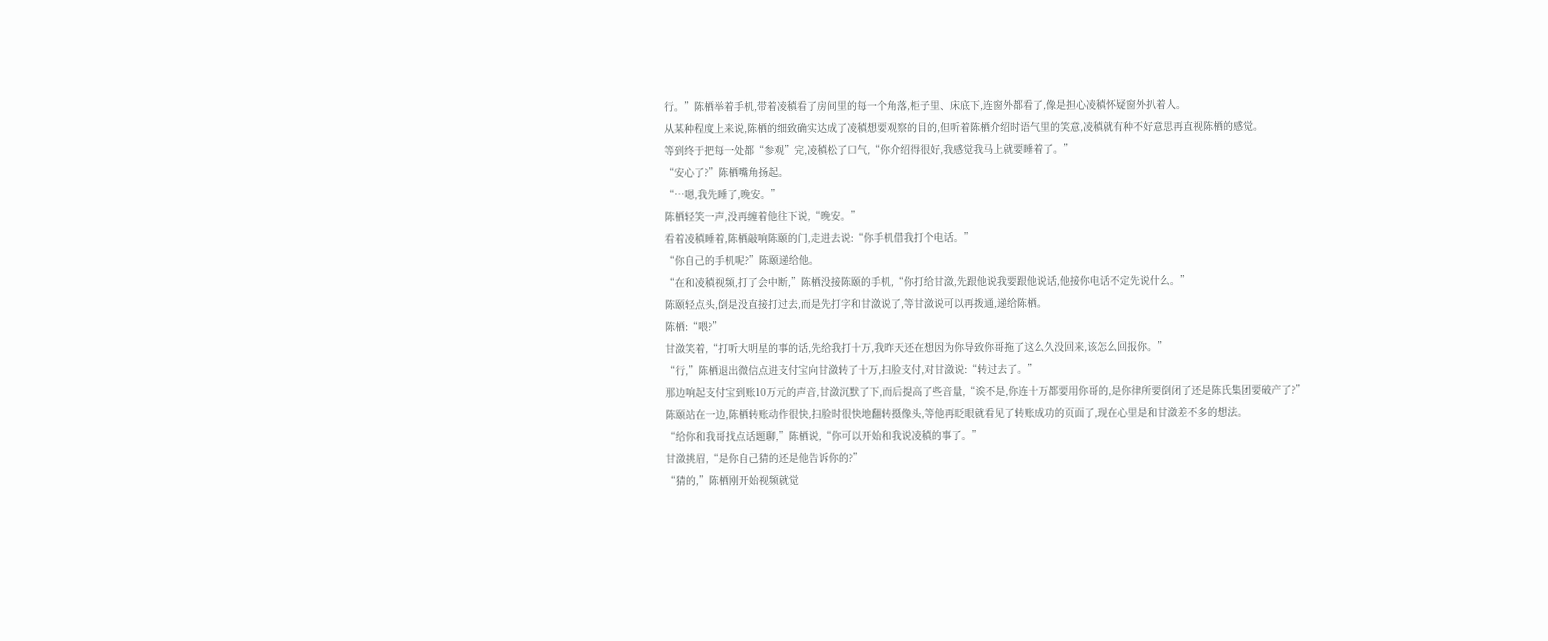行。”陈栖举着手机,带着凌稹看了房间里的每一个角落,柜子里、床底下,连窗外都看了,像是担心凌稹怀疑窗外扒着人。
从某种程度上来说,陈栖的细致确实达成了凌稹想要观察的目的,但听着陈栖介绍时语气里的笑意,凌稹就有种不好意思再直视陈栖的感觉。
等到终于把每一处都“参观”完,凌稹松了口气,“你介绍得很好,我感觉我马上就要睡着了。”
“安心了?”陈栖嘴角扬起。
“…嗯,我先睡了,晚安。”
陈栖轻笑一声,没再缠着他往下说,“晚安。”
看着凌稹睡着,陈栖敲响陈颐的门,走进去说:“你手机借我打个电话。”
“你自己的手机呢?”陈颐递给他。
“在和凌稹视频,打了会中断,”陈栖没接陈颐的手机,“你打给甘潋,先跟他说我要跟他说话,他接你电话不定先说什么。”
陈颐轻点头,倒是没直接打过去,而是先打字和甘潋说了,等甘潋说可以再拨通,递给陈栖。
陈栖:“喂?”
甘潋笑着,“打听大明星的事的话,先给我打十万,我昨天还在想因为你导致你哥拖了这么久没回来,该怎么回报你。”
“行,”陈栖退出微信点进支付宝向甘潋转了十万,扫脸支付,对甘潋说:“转过去了。”
那边响起支付宝到账10万元的声音,甘潋沉默了下,而后提高了些音量,“诶不是,你连十万都要用你哥的,是你律所要倒闭了还是陈氏集团要破产了?”
陈颐站在一边,陈栖转账动作很快,扫脸时很快地翻转摄像头,等他再眨眼就看见了转账成功的页面了,现在心里是和甘潋差不多的想法。
“给你和我哥找点话题聊,”陈栖说,“你可以开始和我说凌稹的事了。”
甘潋挑眉,“是你自己猜的还是他告诉你的?”
“猜的,”陈栖刚开始视频就觉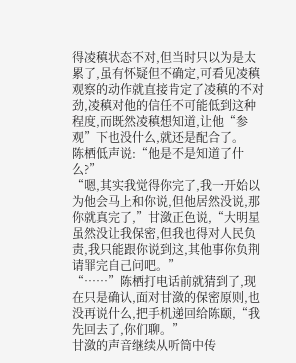得凌稹状态不对,但当时只以为是太累了,虽有怀疑但不确定,可看见凌稹观察的动作就直接肯定了凌稹的不对劲,凌稹对他的信任不可能低到这种程度,而既然凌稹想知道,让他“参观”下也没什么,就还是配合了。
陈栖低声说:“他是不是知道了什么?”
“嗯,其实我觉得你完了,我一开始以为他会马上和你说,但他居然没说,那你就真完了,”甘潋正色说,“大明星虽然没让我保密,但我也得对人民负责,我只能跟你说到这,其他事你负荆请罪完自己问吧。”
“……”陈栖打电话前就猜到了,现在只是确认,面对甘潋的保密原则,也没再说什么,把手机递回给陈颐,“我先回去了,你们聊。”
甘潋的声音继续从听筒中传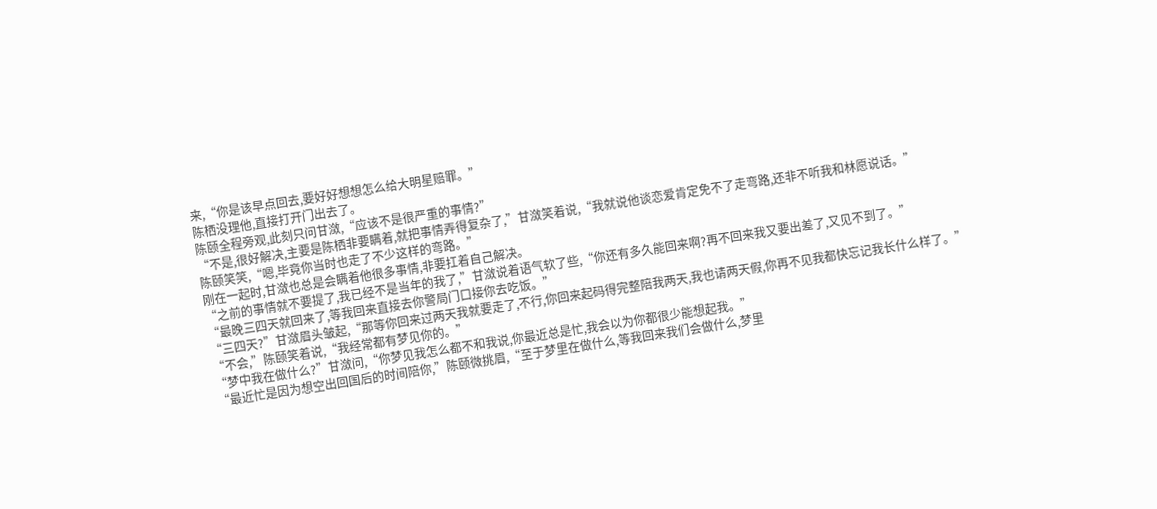来,“你是该早点回去,要好好想想怎么给大明星赔罪。”
陈栖没理他,直接打开门出去了。
陈颐全程旁观,此刻只问甘潋,“应该不是很严重的事情?”
“不是,很好解决,主要是陈栖非要瞒着,就把事情弄得复杂了,”甘潋笑着说,“我就说他谈恋爱肯定免不了走弯路,还非不听我和林愿说话。”
陈颐笑笑,“嗯,毕竟你当时也走了不少这样的弯路。”
刚在一起时,甘潋也总是会瞒着他很多事情,非要扛着自己解决。
“之前的事情就不要提了,我已经不是当年的我了,”甘潋说着语气软了些,“你还有多久能回来啊?再不回来我又要出差了,又见不到了。”
“最晚三四天就回来了,等我回来直接去你警局门口接你去吃饭。”
“三四天?”甘潋眉头皱起,“那等你回来过两天我就要走了,不行,你回来起码得完整陪我两天,我也请两天假,你再不见我都快忘记我长什么样了。”
“不会,”陈颐笑着说,“我经常都有梦见你的。”
“梦中我在做什么?”甘潋问,“你梦见我怎么都不和我说,你最近总是忙,我会以为你都很少能想起我。”
“最近忙是因为想空出回国后的时间陪你,”陈颐微挑眉,“至于梦里在做什么,等我回来我们会做什么,梦里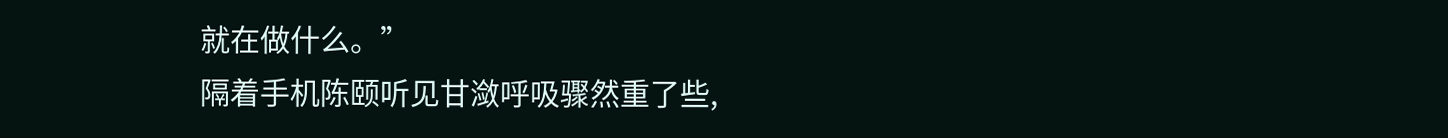就在做什么。”
隔着手机陈颐听见甘潋呼吸骤然重了些,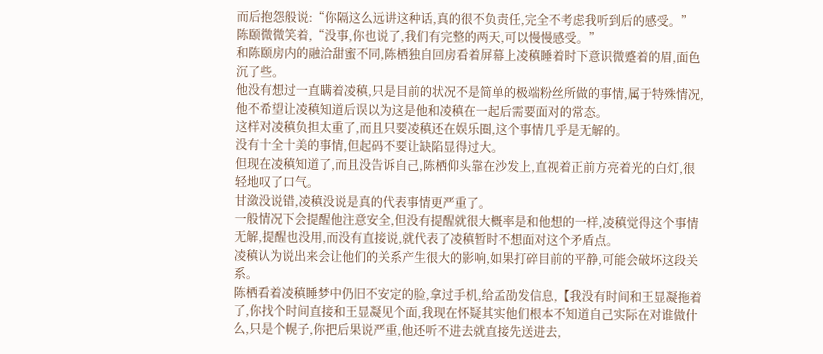而后抱怨般说:“你隔这么远讲这种话,真的很不负责任,完全不考虑我听到后的感受。”
陈颐微微笑着,“没事,你也说了,我们有完整的两天,可以慢慢感受。”
和陈颐房内的融洽甜蜜不同,陈栖独自回房看着屏幕上凌稹睡着时下意识微蹙着的眉,面色沉了些。
他没有想过一直瞒着凌稹,只是目前的状况不是简单的极端粉丝所做的事情,属于特殊情况,他不希望让凌稹知道后误以为这是他和凌稹在一起后需要面对的常态。
这样对凌稹负担太重了,而且只要凌稹还在娱乐圈,这个事情几乎是无解的。
没有十全十美的事情,但起码不要让缺陷显得过大。
但现在凌稹知道了,而且没告诉自己,陈栖仰头靠在沙发上,直视着正前方亮着光的白灯,很轻地叹了口气。
甘潋没说错,凌稹没说是真的代表事情更严重了。
一般情况下会提醒他注意安全,但没有提醒就很大概率是和他想的一样,凌稹觉得这个事情无解,提醒也没用,而没有直接说,就代表了凌稹暂时不想面对这个矛盾点。
凌稹认为说出来会让他们的关系产生很大的影响,如果打碎目前的平静,可能会破坏这段关系。
陈栖看着凌稹睡梦中仍旧不安定的脸,拿过手机,给孟劭发信息,【我没有时间和王显凝拖着了,你找个时间直接和王显凝见个面,我现在怀疑其实他们根本不知道自己实际在对谁做什么,只是个幌子,你把后果说严重,他还听不进去就直接先送进去,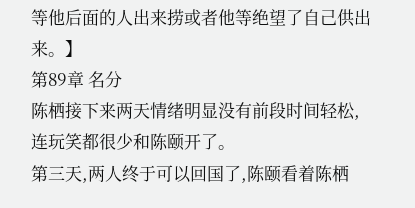等他后面的人出来捞或者他等绝望了自己供出来。】
第89章 名分
陈栖接下来两天情绪明显没有前段时间轻松,连玩笑都很少和陈颐开了。
第三天,两人终于可以回国了,陈颐看着陈栖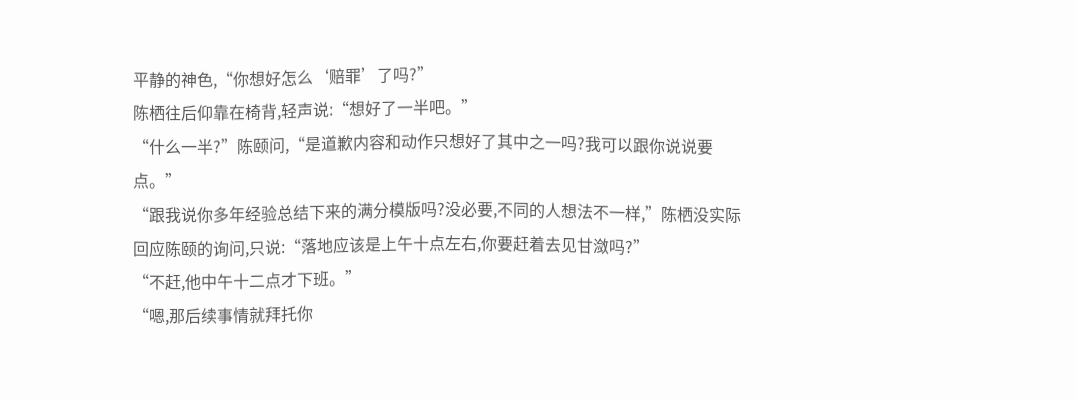平静的神色,“你想好怎么‘赔罪’了吗?”
陈栖往后仰靠在椅背,轻声说:“想好了一半吧。”
“什么一半?”陈颐问,“是道歉内容和动作只想好了其中之一吗?我可以跟你说说要点。”
“跟我说你多年经验总结下来的满分模版吗?没必要,不同的人想法不一样,”陈栖没实际回应陈颐的询问,只说:“落地应该是上午十点左右,你要赶着去见甘潋吗?”
“不赶,他中午十二点才下班。”
“嗯,那后续事情就拜托你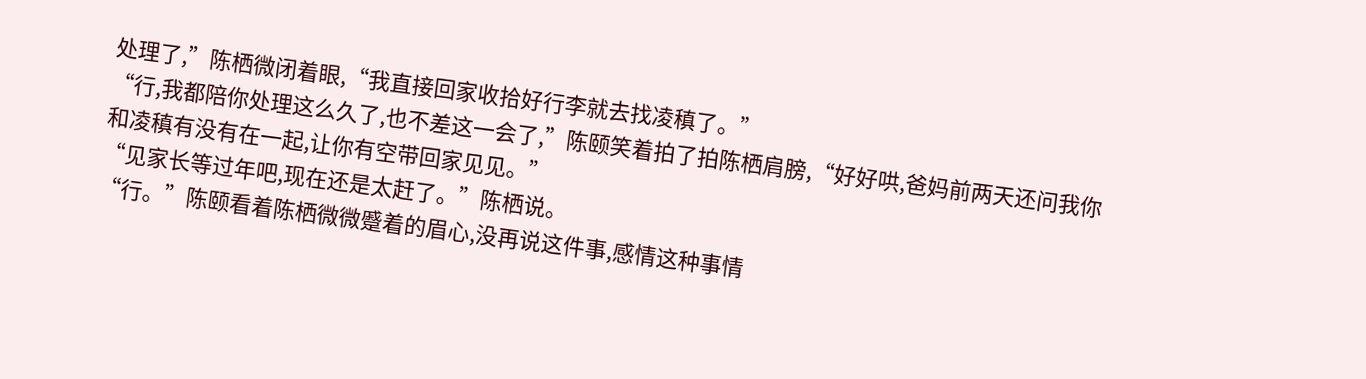处理了,”陈栖微闭着眼,“我直接回家收拾好行李就去找凌稹了。”
“行,我都陪你处理这么久了,也不差这一会了,”陈颐笑着拍了拍陈栖肩膀,“好好哄,爸妈前两天还问我你和凌稹有没有在一起,让你有空带回家见见。”
“见家长等过年吧,现在还是太赶了。”陈栖说。
“行。”陈颐看着陈栖微微蹙着的眉心,没再说这件事,感情这种事情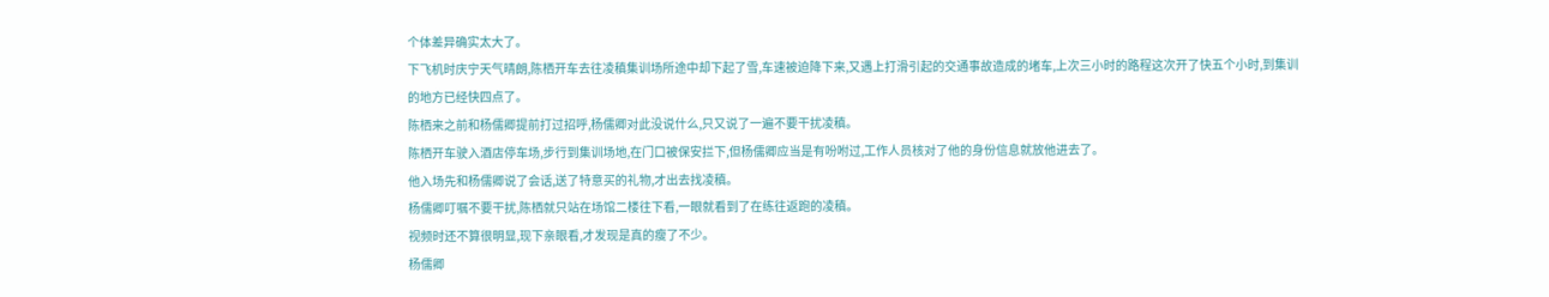个体差异确实太大了。
下飞机时庆宁天气晴朗,陈栖开车去往凌稹集训场所途中却下起了雪,车速被迫降下来,又遇上打滑引起的交通事故造成的堵车,上次三小时的路程这次开了快五个小时,到集训的地方已经快四点了。
陈栖来之前和杨儒卿提前打过招呼,杨儒卿对此没说什么,只又说了一遍不要干扰凌稹。
陈栖开车驶入酒店停车场,步行到集训场地,在门口被保安拦下,但杨儒卿应当是有吩咐过,工作人员核对了他的身份信息就放他进去了。
他入场先和杨儒卿说了会话,送了特意买的礼物,才出去找凌稹。
杨儒卿叮嘱不要干扰,陈栖就只站在场馆二楼往下看,一眼就看到了在练往返跑的凌稹。
视频时还不算很明显,现下亲眼看,才发现是真的瘦了不少。
杨儒卿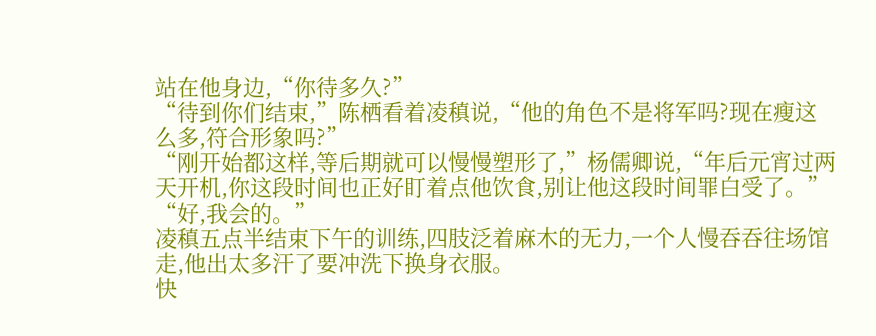站在他身边,“你待多久?”
“待到你们结束,”陈栖看着凌稹说,“他的角色不是将军吗?现在瘦这么多,符合形象吗?”
“刚开始都这样,等后期就可以慢慢塑形了,”杨儒卿说,“年后元宵过两天开机,你这段时间也正好盯着点他饮食,别让他这段时间罪白受了。”
“好,我会的。”
凌稹五点半结束下午的训练,四肢泛着麻木的无力,一个人慢吞吞往场馆走,他出太多汗了要冲洗下换身衣服。
快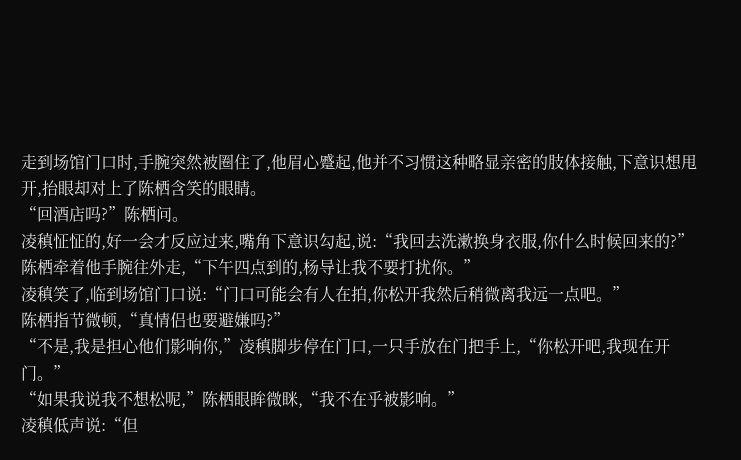走到场馆门口时,手腕突然被圈住了,他眉心蹙起,他并不习惯这种略显亲密的肢体接触,下意识想甩开,抬眼却对上了陈栖含笑的眼睛。
“回酒店吗?”陈栖问。
凌稹怔怔的,好一会才反应过来,嘴角下意识勾起,说:“我回去洗漱换身衣服,你什么时候回来的?”
陈栖牵着他手腕往外走,“下午四点到的,杨导让我不要打扰你。”
凌稹笑了,临到场馆门口说:“门口可能会有人在拍,你松开我然后稍微离我远一点吧。”
陈栖指节微顿,“真情侣也要避嫌吗?”
“不是,我是担心他们影响你,”凌稹脚步停在门口,一只手放在门把手上,“你松开吧,我现在开门。”
“如果我说我不想松呢,”陈栖眼眸微眯,“我不在乎被影响。”
凌稹低声说:“但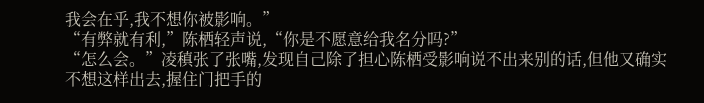我会在乎,我不想你被影响。”
“有弊就有利,”陈栖轻声说,“你是不愿意给我名分吗?”
“怎么会。”凌稹张了张嘴,发现自己除了担心陈栖受影响说不出来别的话,但他又确实不想这样出去,握住门把手的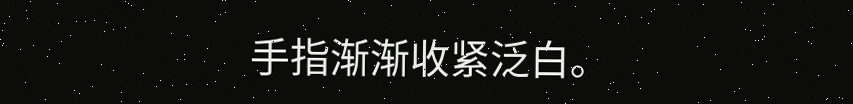手指渐渐收紧泛白。